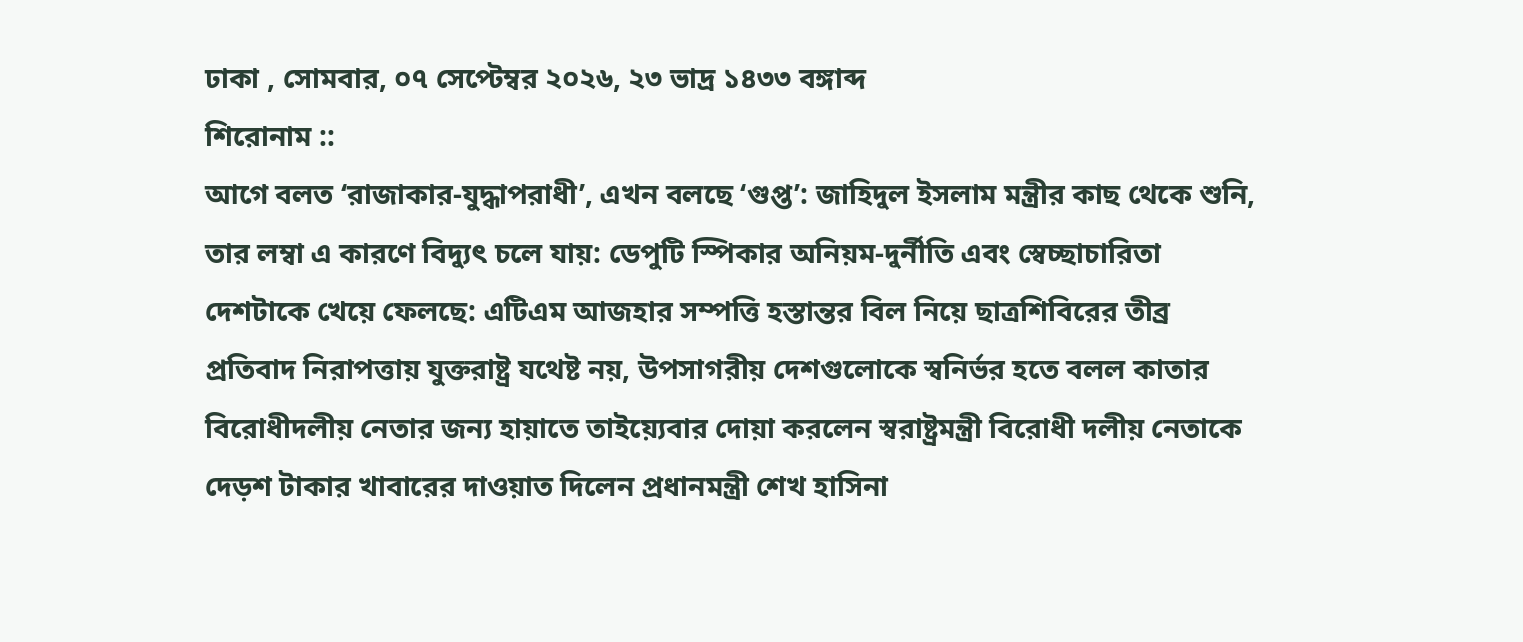ঢাকা , সোমবার, ০৭ সেপ্টেম্বর ২০২৬, ২৩ ভাদ্র ১৪৩৩ বঙ্গাব্দ
শিরোনাম ::
আগে বলত ‘রাজাকার-যুদ্ধাপরাধী’, এখন বলছে ‘গুপ্ত’: জাহিদুল ইসলাম মন্ত্রীর কাছ থেকে শুনি, তার লম্বা এ কারণে বিদ্যুৎ চলে যায়: ডেপুটি স্পিকার অনিয়ম-দুর্নীতি এবং স্বেচ্ছাচারিতা দেশটাকে খেয়ে ফেলছে: এটিএম আজহার সম্পত্তি হস্তান্তর বিল নিয়ে ছাত্রশিবিরের তীব্র প্রতিবাদ নিরাপত্তায় যুক্তরাষ্ট্র যথেষ্ট নয়, উপসাগরীয় দেশগুলোকে স্বনির্ভর হতে বলল কাতার বিরোধীদলীয় নেতার জন্য হায়াতে তাইয়্যেবার দোয়া করলেন স্বরাষ্ট্রমন্ত্রী বিরোধী দলীয় নেতাকে দেড়শ টাকার খাবারের দাওয়াত দিলেন প্রধানমন্ত্রী শেখ হাসিনা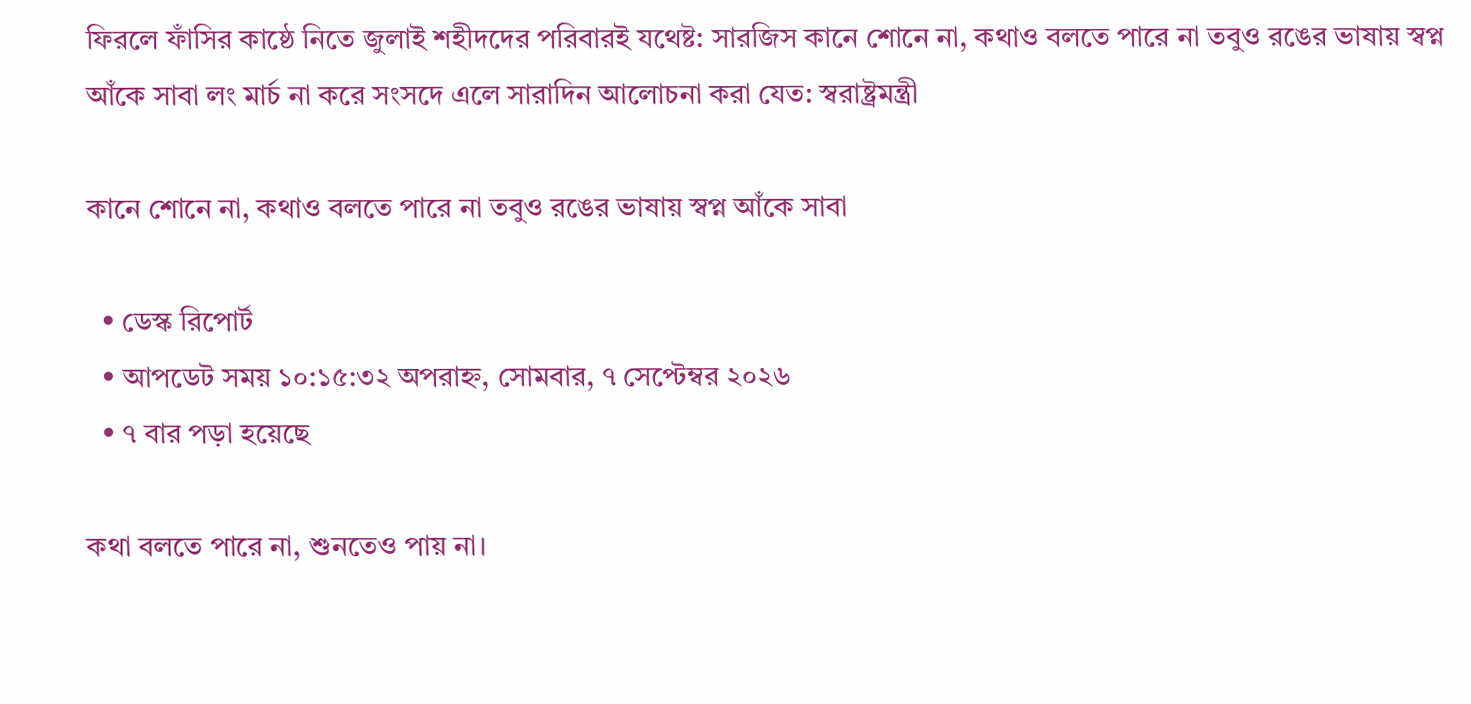ফিরলে ফাঁসির কাষ্ঠে নিতে জুলাই শহীদদের পরিবারই যথেষ্ট: সারজিস কানে শোনে না, কথাও বলতে পারে না তবুও রঙের ভাষায় স্বপ্ন আঁকে সাবা লং মার্চ না করে সংসদে এলে সারাদিন আলোচনা করা যেত: স্বরাষ্ট্রমন্ত্রী

কানে শোনে না, কথাও বলতে পারে না তবুও রঙের ভাষায় স্বপ্ন আঁকে সাবা

  • ডেস্ক রিপোর্ট
  • আপডেট সময় ১০:১৫:৩২ অপরাহ্ন, সোমবার, ৭ সেপ্টেম্বর ২০২৬
  • ৭ বার পড়া হয়েছে

কথা বলতে পারে না, শুনতেও পায় না।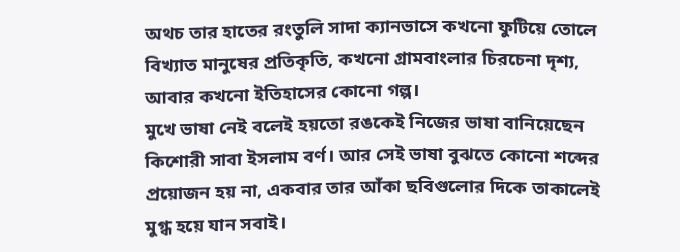অথচ তার হাতের রংতুলি সাদা ক্যানভাসে কখনো ফুটিয়ে তোলে বিখ্যাত মানুষের প্রতিকৃতি, কখনো গ্রামবাংলার চিরচেনা দৃশ্য, আবার কখনো ইতিহাসের কোনো গল্প।
মুখে ভাষা নেই বলেই হয়তো রঙকেই নিজের ভাষা বানিয়েছেন কিশোরী সাবা ইসলাম বর্ণ। আর সেই ভাষা বুঝতে কোনো শব্দের প্রয়োজন হয় না, একবার তার আঁকা ছবিগুলোর দিকে তাকালেই মুগ্ধ হয়ে যান সবাই।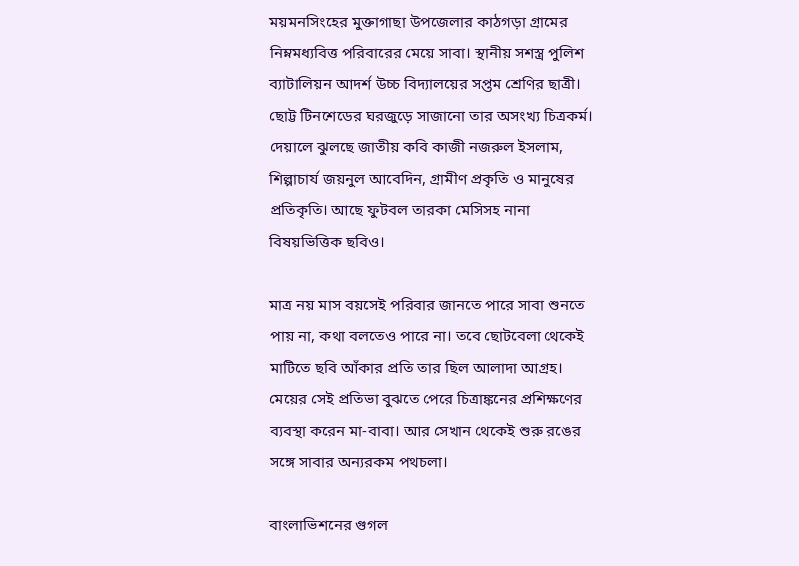ময়মনসিংহের মুক্তাগাছা উপজেলার কাঠগড়া গ্রামের নিম্নমধ্যবিত্ত পরিবারের মেয়ে সাবা। স্থানীয় সশস্ত্র পুলিশ ব্যাটালিয়ন আদর্শ উচ্চ বিদ্যালয়ের সপ্তম শ্রেণির ছাত্রী। ছোট্ট টিনশেডের ঘরজুড়ে সাজানো তার অসংখ্য চিত্রকর্ম। দেয়ালে ঝুলছে জাতীয় কবি কাজী নজরুল ইসলাম, শিল্পাচার্য জয়নুল আবেদিন, গ্রামীণ প্রকৃতি ও মানুষের প্রতিকৃতি। আছে ফুটবল তারকা মেসিসহ নানা বিষয়ভিত্তিক ছবিও।

মাত্র নয় মাস বয়সেই পরিবার জানতে পারে সাবা শুনতে পায় না, কথা বলতেও পারে না। তবে ছোটবেলা থেকেই মাটিতে ছবি আঁকার প্রতি তার ছিল আলাদা আগ্রহ। মেয়ের সেই প্রতিভা বুঝতে পেরে চিত্রাঙ্কনের প্রশিক্ষণের ব্যবস্থা করেন মা-বাবা। আর সেখান থেকেই শুরু রঙের সঙ্গে সাবার অন্যরকম পথচলা।

বাংলাভিশনের গুগল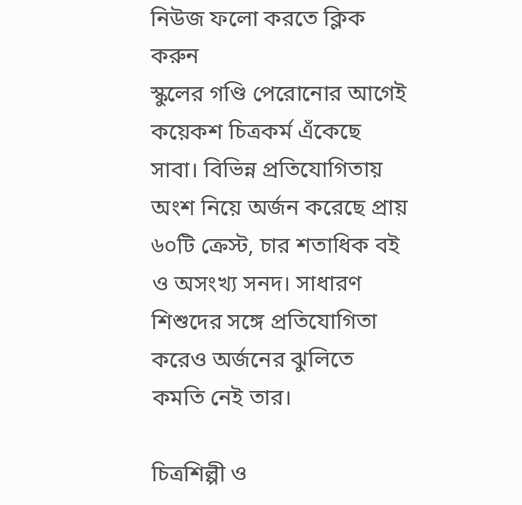নিউজ ফলো করতে ক্লিক করুন
স্কুলের গণ্ডি পেরোনোর আগেই কয়েকশ চিত্রকর্ম এঁকেছে সাবা। বিভিন্ন প্রতিযোগিতায় অংশ নিয়ে অর্জন করেছে প্রায় ৬০টি ক্রেস্ট, চার শতাধিক বই ও অসংখ্য সনদ। সাধারণ শিশুদের সঙ্গে প্রতিযোগিতা করেও অর্জনের ঝুলিতে কমতি নেই তার।

চিত্রশিল্পী ও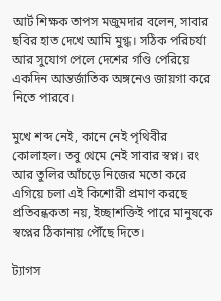আর্ট শিক্ষক তাপস মজুমদার বলেন, সাবার ছবির হাত দেখে আমি মুগ্ধ। সঠিক পরিচর্যা আর সুযোগ পেলে দেশের গণ্ডি পেরিয়ে একদিন আন্তর্জাতিক অঙ্গনেও জায়গা করে নিতে পারবে।

মুখে শব্দ নেই, কানে নেই পৃথিবীর কোলাহল। তবু থেমে নেই সাবার স্বপ্ন। রং আর তুলির আঁচড়ে নিজের মতো করে এগিয়ে চলা এই কিশোরী প্রমাণ করছে প্রতিবন্ধকতা নয়, ইচ্ছাশক্তিই পারে মানুষকে স্বপ্নের ঠিকানায় পৌঁছে দিতে।

ট্যাগস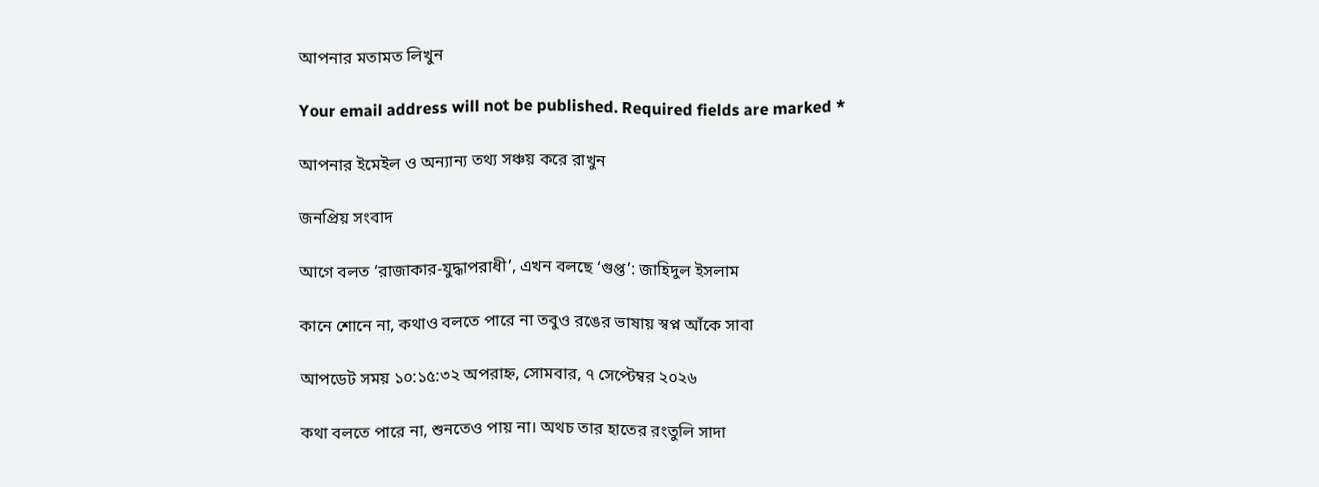আপনার মতামত লিখুন

Your email address will not be published. Required fields are marked *

আপনার ইমেইল ও অন্যান্য তথ্য সঞ্চয় করে রাখুন

জনপ্রিয় সংবাদ

আগে বলত ‘রাজাকার-যুদ্ধাপরাধী’, এখন বলছে ‘গুপ্ত’: জাহিদুল ইসলাম

কানে শোনে না, কথাও বলতে পারে না তবুও রঙের ভাষায় স্বপ্ন আঁকে সাবা

আপডেট সময় ১০:১৫:৩২ অপরাহ্ন, সোমবার, ৭ সেপ্টেম্বর ২০২৬

কথা বলতে পারে না, শুনতেও পায় না। অথচ তার হাতের রংতুলি সাদা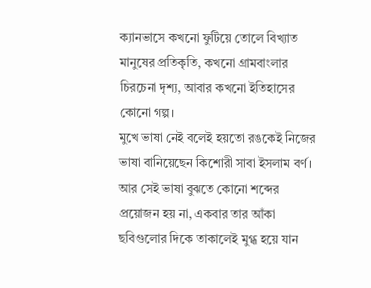ক্যানভাসে কখনো ফুটিয়ে তোলে বিখ্যাত মানুষের প্রতিকৃতি, কখনো গ্রামবাংলার চিরচেনা দৃশ্য, আবার কখনো ইতিহাসের কোনো গল্প।
মুখে ভাষা নেই বলেই হয়তো রঙকেই নিজের ভাষা বানিয়েছেন কিশোরী সাবা ইসলাম বর্ণ। আর সেই ভাষা বুঝতে কোনো শব্দের প্রয়োজন হয় না, একবার তার আঁকা ছবিগুলোর দিকে তাকালেই মুগ্ধ হয়ে যান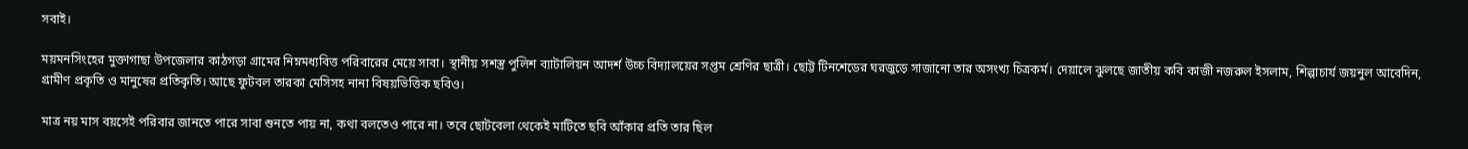সবাই।

ময়মনসিংহের মুক্তাগাছা উপজেলার কাঠগড়া গ্রামের নিম্নমধ্যবিত্ত পরিবারের মেয়ে সাবা। স্থানীয় সশস্ত্র পুলিশ ব্যাটালিয়ন আদর্শ উচ্চ বিদ্যালয়ের সপ্তম শ্রেণির ছাত্রী। ছোট্ট টিনশেডের ঘরজুড়ে সাজানো তার অসংখ্য চিত্রকর্ম। দেয়ালে ঝুলছে জাতীয় কবি কাজী নজরুল ইসলাম, শিল্পাচার্য জয়নুল আবেদিন, গ্রামীণ প্রকৃতি ও মানুষের প্রতিকৃতি। আছে ফুটবল তারকা মেসিসহ নানা বিষয়ভিত্তিক ছবিও।

মাত্র নয় মাস বয়সেই পরিবার জানতে পারে সাবা শুনতে পায় না, কথা বলতেও পারে না। তবে ছোটবেলা থেকেই মাটিতে ছবি আঁকার প্রতি তার ছিল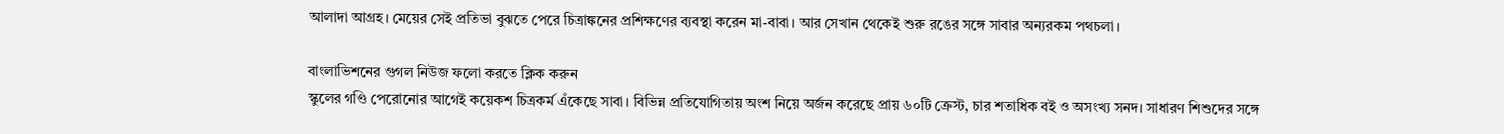আলাদা আগ্রহ। মেয়ের সেই প্রতিভা বুঝতে পেরে চিত্রাঙ্কনের প্রশিক্ষণের ব্যবস্থা করেন মা-বাবা। আর সেখান থেকেই শুরু রঙের সঙ্গে সাবার অন্যরকম পথচলা।

বাংলাভিশনের গুগল নিউজ ফলো করতে ক্লিক করুন
স্কুলের গণ্ডি পেরোনোর আগেই কয়েকশ চিত্রকর্ম এঁকেছে সাবা। বিভিন্ন প্রতিযোগিতায় অংশ নিয়ে অর্জন করেছে প্রায় ৬০টি ক্রেস্ট, চার শতাধিক বই ও অসংখ্য সনদ। সাধারণ শিশুদের সঙ্গে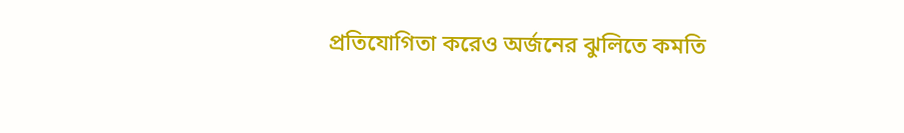প্রতিযোগিতা করেও অর্জনের ঝুলিতে কমতি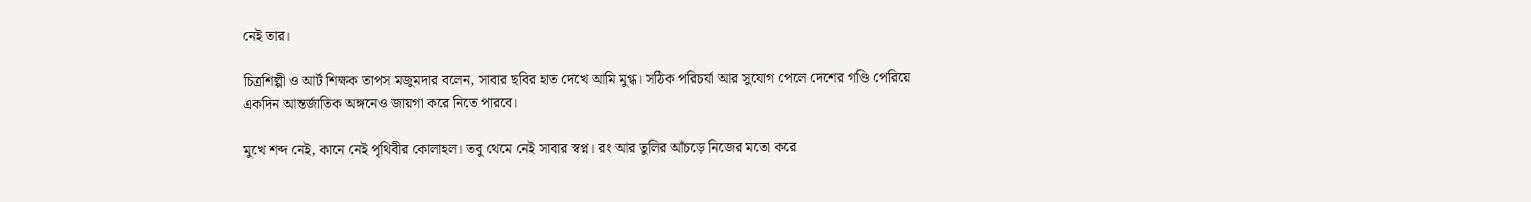নেই তার।

চিত্রশিল্পী ও আর্ট শিক্ষক তাপস মজুমদার বলেন, সাবার ছবির হাত দেখে আমি মুগ্ধ। সঠিক পরিচর্যা আর সুযোগ পেলে দেশের গণ্ডি পেরিয়ে একদিন আন্তর্জাতিক অঙ্গনেও জায়গা করে নিতে পারবে।

মুখে শব্দ নেই, কানে নেই পৃথিবীর কোলাহল। তবু থেমে নেই সাবার স্বপ্ন। রং আর তুলির আঁচড়ে নিজের মতো করে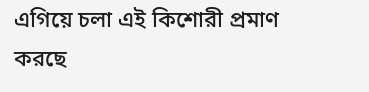এগিয়ে চলা এই কিশোরী প্রমাণ করছে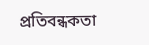প্রতিবন্ধকতা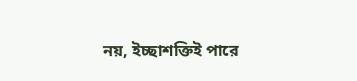নয়, ইচ্ছাশক্তিই পারে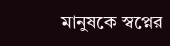মানুষকে স্বপ্নের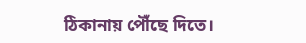ঠিকানায় পৌঁছে দিতে।